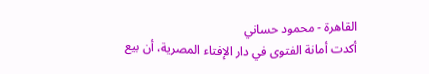القاهرة - محمود حساني
أكدت أمانة الفتوى في دار الإفتاء المصرية، أن بيع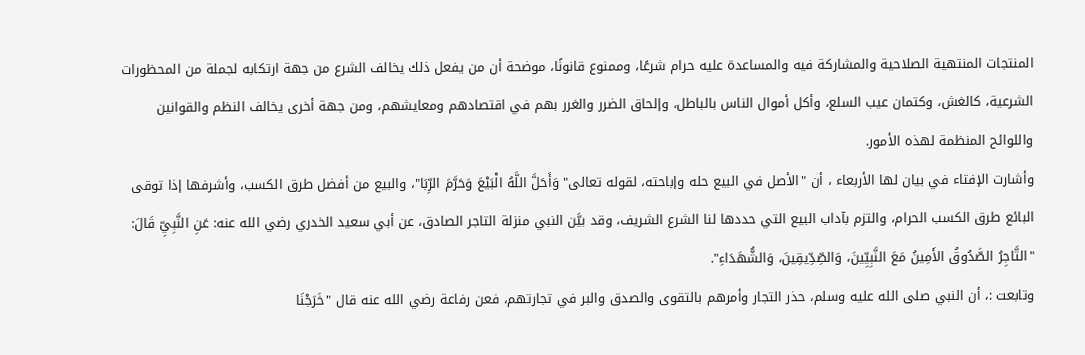المنتجات المنتهية الصلاحية والمشاركة فيه والمساعدة عليه حرام شرعًا، وممنوع قانونًا، موضحة أن من يفعل ذلك يخالف الشرع من جهة ارتكابه لجملة من المحظورات الشرعية، كالغش، وكتمان عيب السلع، وأكل أموال الناس بالباطل، وإلحاق الضرر والغرر بهم في اقتصادهم ومعايشهم، ومن جهة أخرى يخالف النظم والقوانين واللوائح المنظمة لهذه الأمور.
وأشارت الإفتاء في بيان لها الأربعاء ، أن "الأصل في البيع حله وإباحته، لقوله تعالى" وَأَحَلَّ اللَّهُ الْبَيْعَ وَحَرَّمَ الرِّبَا"، والبيع من أفضل طرق الكسب، وأشرفها إذا توقى البائع طرق الكسب الحرام، والتزم بآداب البيع التي حددها لنا الشرع الشريف، وقد بيَّن النبي منزلة التاجر الصادق، عن أبي سعيد الخدري رضي الله عنه: عَنِ النَّبِيِّ قَالَ: "التَّاجِرُ الصَّدُوقُ الأَمِينُ مَعَ النَّبِيِّينَ، وَالصِّدِّيقِينَ، وَالشُّهَدَاءِ".
وتابعت :، أن النبي صلى الله عليه وسلم، حذر التجار وأمرهم بالتقوى والصدق والبر في تجارتهم، فعن رفاعة رضي الله عنه قال "خَرَجْنَا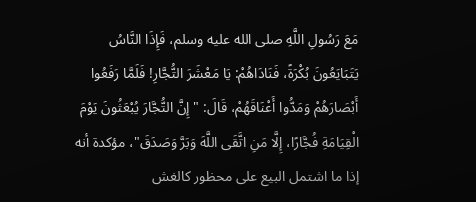مَعَ رَسُولِ اللَّهِ صلى الله عليه وسلم، فَإِذَا النَّاسُ يَتَبَايَعُونَ بُكْرَةً، فَنَادَاهُمْ: يَا مَعْشَرَ التُّجَّارِ! فَلَمَّا رَفَعُوا أَبْصَارَهُمْ وَمَدُّوا أَعْنَاقَهُمْ، قَالَ: "إِنَّ التُّجَّارَ يُبْعَثُونَ يَوْمَ الْقِيَامَةِ فُجَّارًا، إِلَّا مَنِ اتَّقَى اللَّهَ وَبَرَّ وَصَدَقَ"، مؤكدة أنه إذا ما اشتمل البيع على محظور كالغش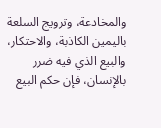والمخادعة، وترويج السلعة باليمين الكاذبة، والاحتكار، والبيع الذي فيه ضرر بالإنسان، فإن حكم البيع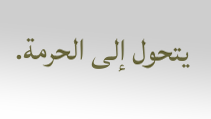يتحول إلى الحرمة.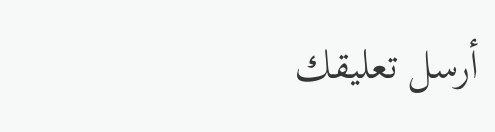أرسل تعليقك